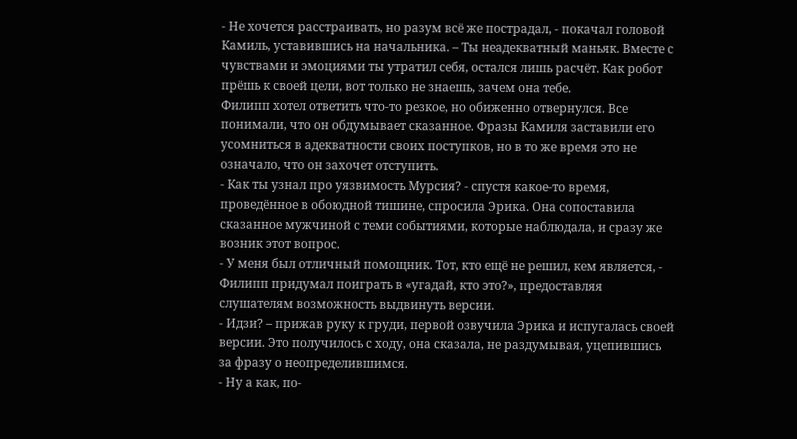- Не хочется расстраивать, но разум всё же пострадал, - покачал головой Камиль, уставившись на начальника. – Ты неадекватный маньяк. Вместе с чувствами и эмоциями ты утратил себя, остался лишь расчёт. Как робот прёшь к своей цели, вот только не знаешь, зачем она тебе.
Филипп хотел ответить что-то резкое, но обиженно отвернулся. Все понимали, что он обдумывает сказанное. Фразы Камиля заставили его усомниться в адекватности своих поступков, но в то же время это не означало, что он захочет отступить.
- Как ты узнал про уязвимость Мурсия? - спустя какое-то время, проведённое в обоюдной тишине, спросила Эрика. Она сопоставила сказанное мужчиной с теми событиями, которые наблюдала, и сразу же возник этот вопрос.
- У меня был отличный помощник. Тот, кто ещё не решил, кем является, - Филипп придумал поиграть в «угадай, кто это?», предоставляя слушателям возможность выдвинуть версии.
- Идзи? – прижав руку к груди, первой озвучила Эрика и испугалась своей версии. Это получилось с ходу, она сказала, не раздумывая, уцепившись за фразу о неопределившимся.
- Ну а как, по-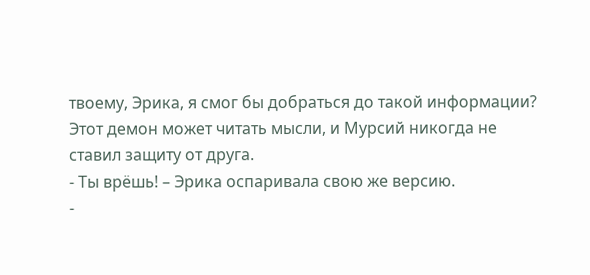твоему, Эрика, я смог бы добраться до такой информации? Этот демон может читать мысли, и Мурсий никогда не ставил защиту от друга.
- Ты врёшь! – Эрика оспаривала свою же версию.
-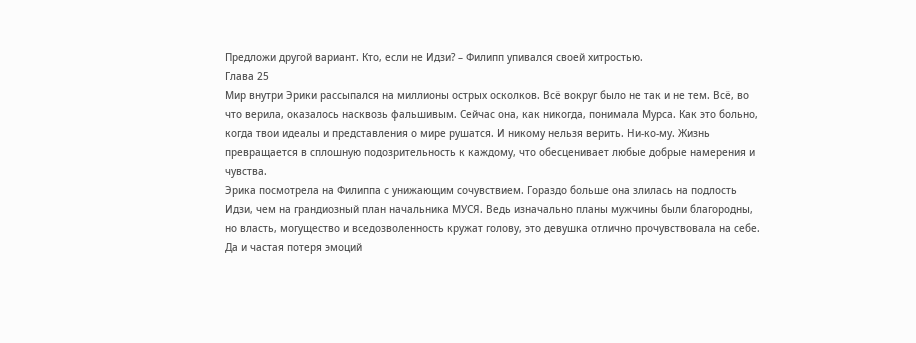Предложи другой вариант. Кто, если не Идзи? – Филипп упивался своей хитростью.
Глава 25
Мир внутри Эрики рассыпался на миллионы острых осколков. Всё вокруг было не так и не тем. Всё, во что верила, оказалось насквозь фальшивым. Сейчас она, как никогда, понимала Мурса. Как это больно, когда твои идеалы и представления о мире рушатся. И никому нельзя верить. Ни-ко-му. Жизнь превращается в сплошную подозрительность к каждому, что обесценивает любые добрые намерения и чувства.
Эрика посмотрела на Филиппа с унижающим сочувствием. Гораздо больше она злилась на подлость Идзи, чем на грандиозный план начальника МУСЯ. Ведь изначально планы мужчины были благородны, но власть, могущество и вседозволенность кружат голову, это девушка отлично прочувствовала на себе. Да и частая потеря эмоций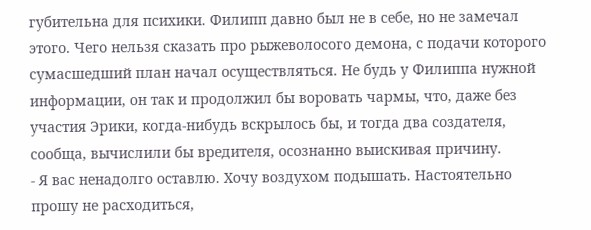губительна для психики. Филипп давно был не в себе, но не замечал этого. Чего нельзя сказать про рыжеволосого демона, с подачи которого сумасшедший план начал осуществляться. Не будь у Филиппа нужной информации, он так и продолжил бы воровать чармы, что, даже без участия Эрики, когда-нибудь вскрылось бы, и тогда два создателя, сообща, вычислили бы вредителя, осознанно выискивая причину.
- Я вас ненадолго оставлю. Хочу воздухом подышать. Настоятельно прошу не расходиться,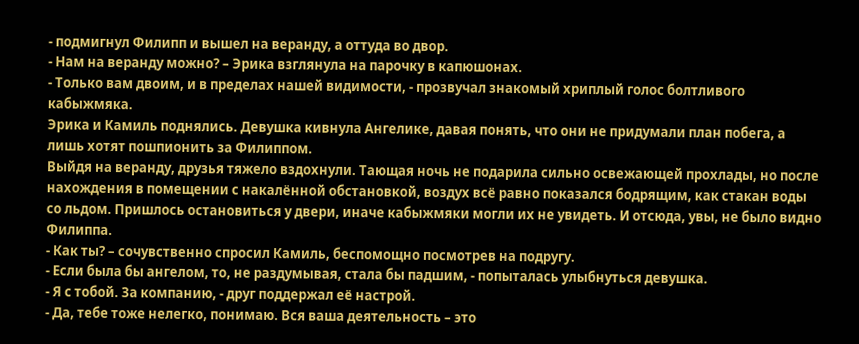- подмигнул Филипп и вышел на веранду, а оттуда во двор.
- Нам на веранду можно? – Эрика взглянула на парочку в капюшонах.
- Только вам двоим, и в пределах нашей видимости, - прозвучал знакомый хриплый голос болтливого кабыжмяка.
Эрика и Камиль поднялись. Девушка кивнула Ангелике, давая понять, что они не придумали план побега, а лишь хотят пошпионить за Филиппом.
Выйдя на веранду, друзья тяжело вздохнули. Тающая ночь не подарила сильно освежающей прохлады, но после нахождения в помещении с накалённой обстановкой, воздух всё равно показался бодрящим, как стакан воды со льдом. Пришлось остановиться у двери, иначе кабыжмяки могли их не увидеть. И отсюда, увы, не было видно Филиппа.
- Как ты? – сочувственно спросил Камиль, беспомощно посмотрев на подругу.
- Если была бы ангелом, то, не раздумывая, стала бы падшим, - попыталась улыбнуться девушка.
- Я с тобой. За компанию, - друг поддержал её настрой.
- Да, тебе тоже нелегко, понимаю. Вся ваша деятельность – это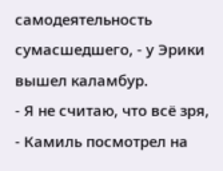самодеятельность сумасшедшего, - у Эрики вышел каламбур.
- Я не считаю, что всё зря, - Камиль посмотрел на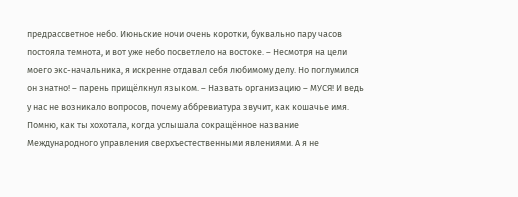предрассветное небо. Июньские ночи очень коротки, буквально пару часов постояла темнота, и вот уже небо посветлело на востоке. – Несмотря на цели моего экс-начальника, я искренне отдавал себя любимому делу. Но поглумился он знатно! – парень прищёлкнул языком. – Назвать организацию – МУСЯ! И ведь у нас не возникало вопросов, почему аббревиатура звучит, как кошачье имя. Помню, как ты хохотала, когда услышала сокращённое название Международного управления сверхъестественными явлениями. А я не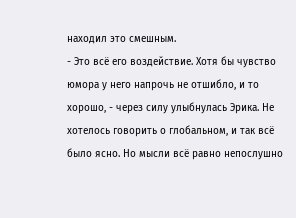находил это смешным.
- Это всё его воздействие. Хотя бы чувство юмора у него напрочь не отшибло, и то хорошо, - через силу улыбнулась Эрика. Не хотелось говорить о глобальном, и так всё было ясно. Но мысли всё равно непослушно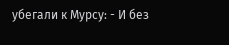убегали к Мурсу: - И без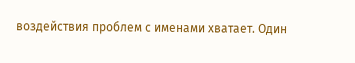воздействия проблем с именами хватает. Один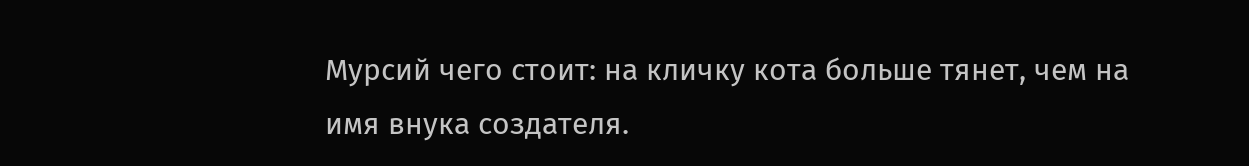Мурсий чего стоит: на кличку кота больше тянет, чем на имя внука создателя.